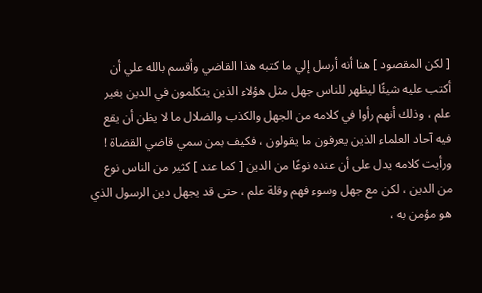[ لكن المقصود ] هنا أنه أرسل إلي ما كتبه هذا القاضي وأقسم بالله علي أن أكتب عليه شيئًا ليظهر للناس جهل مثل هؤلاء الذين يتكلمون في الدين بغير علم ، وذلك أنهم رأوا في كلامه من الجهل والكذب والضلال ما لا يظن أن يقع فيه آحاد العلماء الذين يعرفون ما يقولون ، فكيف بمن سمي قاضي القضاة ! ورأيت كلامه يدل على أن عنده نوعًا من الدين [ كما عند ] كثير من الناس نوع من الدين ، لكن مع جهل وسوء فهم وقلة علم ، حتى قد يجهل دين الرسول الذي هو مؤمن به ،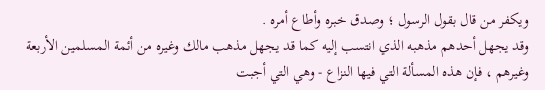ويكفر من قال بقول الرسول ؛ وصدق خبره وأطاع أمره .
وقد يجهل أحدهم مذهبه الذي انتسب إليه كما قد يجهل مذهب مالك وغيره من أئمة المسلمين الأربعة وغيرهم ، فإن هذه المسألة التي فيها النزاع - وهي التي أجبت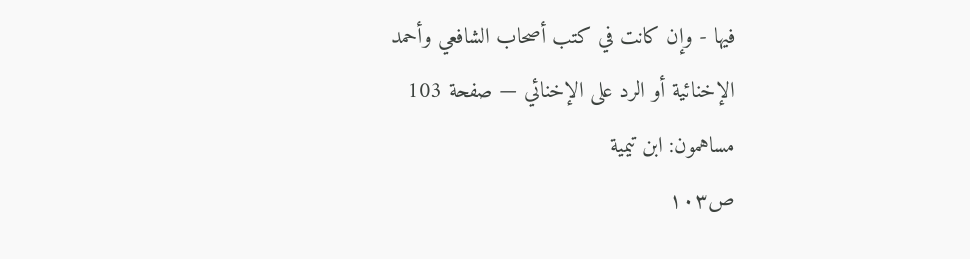فيها - وإن كانت في كتب أصحاب الشافعي وأحمد
الإخنائية أو الرد على الإخنائي — صفحة 103
مساهمون: ابن تيمية
ص١٠٣